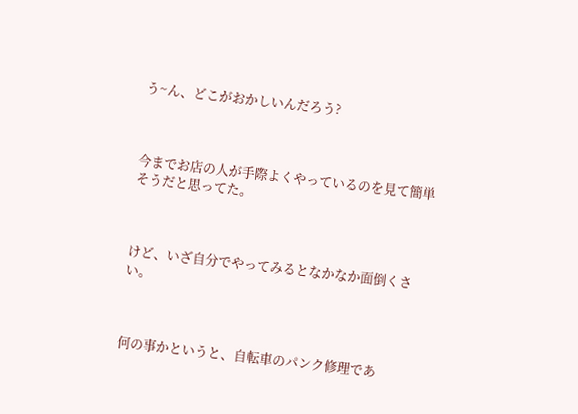う~ん、どこがおかしいんだろう?



今までお店の人が手際よくやっているのを見て簡単そうだと思ってた。



けど、いざ自分でやってみるとなかなか面倒くさい。



何の事かというと、自転車のパンク修理であ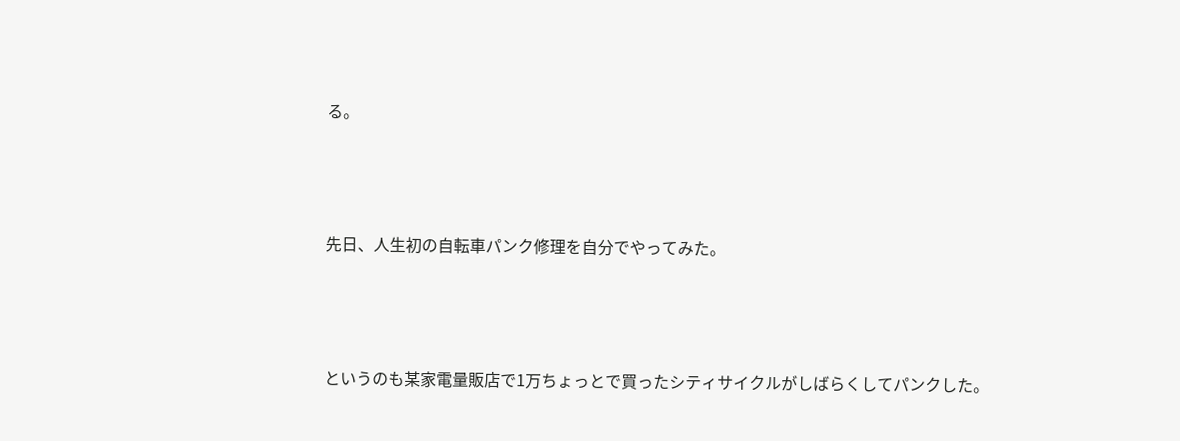る。



先日、人生初の自転車パンク修理を自分でやってみた。



というのも某家電量販店で1万ちょっとで買ったシティサイクルがしばらくしてパンクした。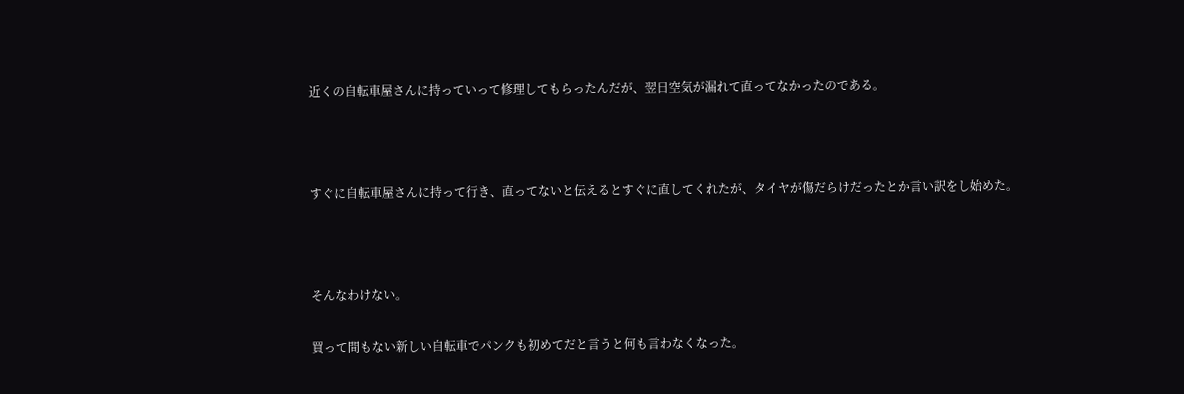近くの自転車屋さんに持っていって修理してもらったんだが、翌日空気が漏れて直ってなかったのである。



すぐに自転車屋さんに持って行き、直ってないと伝えるとすぐに直してくれたが、タイヤが傷だらけだったとか言い訳をし始めた。



そんなわけない。

買って間もない新しい自転車でパンクも初めてだと言うと何も言わなくなった。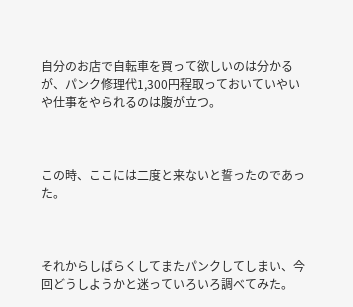自分のお店で自転車を買って欲しいのは分かるが、パンク修理代1,300円程取っておいていやいや仕事をやられるのは腹が立つ。



この時、ここには二度と来ないと誓ったのであった。



それからしばらくしてまたパンクしてしまい、今回どうしようかと迷っていろいろ調べてみた。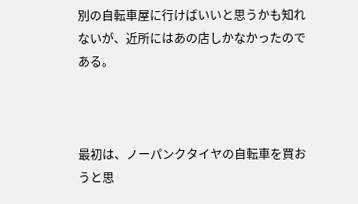別の自転車屋に行けばいいと思うかも知れないが、近所にはあの店しかなかったのである。



最初は、ノーパンクタイヤの自転車を買おうと思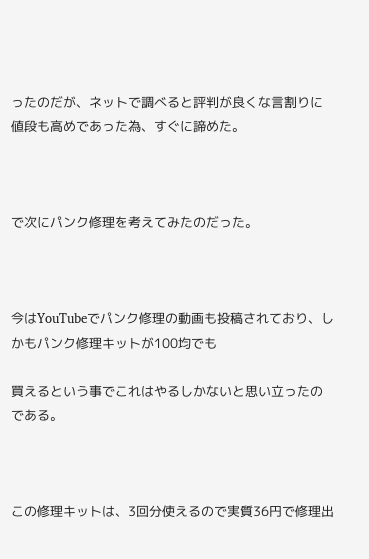ったのだが、ネットで調べると評判が良くな言割りに値段も高めであった為、すぐに諦めた。



で次にパンク修理を考えてみたのだった。



今はYouTubeでパンク修理の動画も投稿されており、しかもパンク修理キットが100均でも

買えるという事でこれはやるしかないと思い立ったのである。



この修理キットは、3回分使えるので実質36円で修理出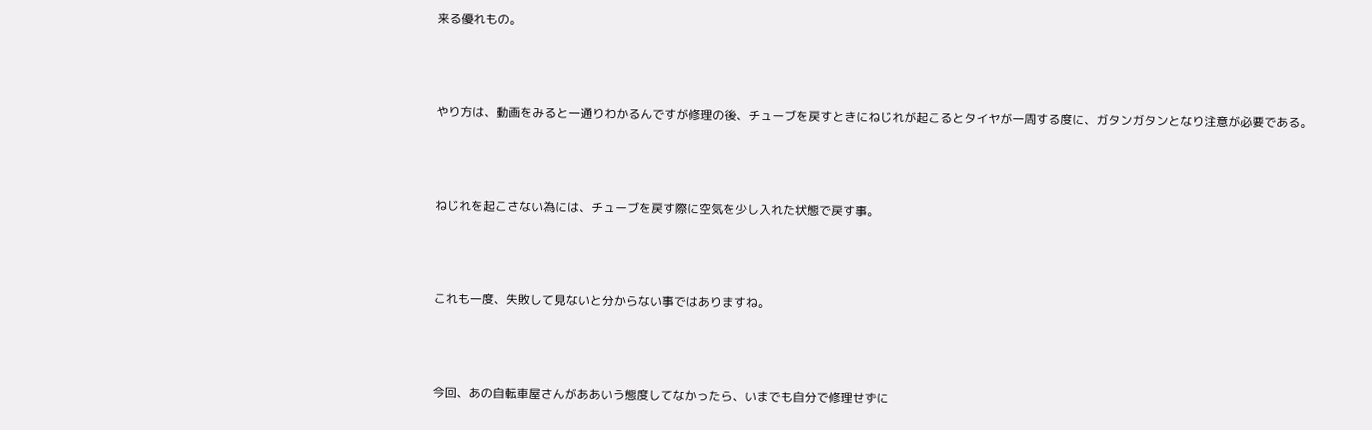来る優れもの。



やり方は、動画をみると一通りわかるんですが修理の後、チューブを戻すときにねじれが起こるとタイヤが一周する度に、ガタンガタンとなり注意が必要である。



ねじれを起こさない為には、チューブを戻す際に空気を少し入れた状態で戻す事。



これも一度、失敗して見ないと分からない事ではありますね。



今回、あの自転車屋さんがああいう態度してなかったら、いまでも自分で修理せずに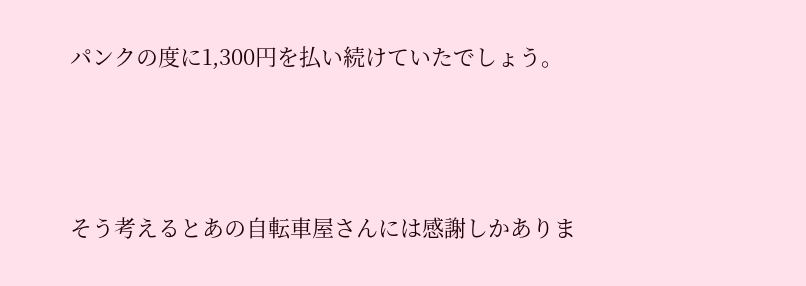パンクの度に1,300円を払い続けていたでしょう。



そう考えるとあの自転車屋さんには感謝しかありま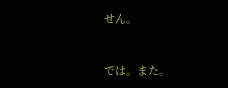せん。



では。また。